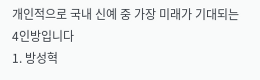개인적으로 국내 신예 중 가장 미래가 기대되는 4인방입니다
1. 방성혁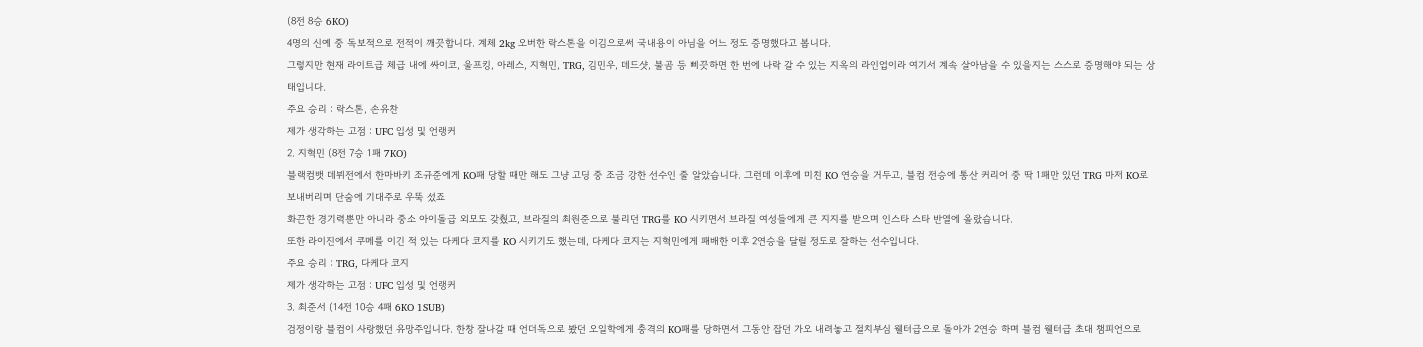(8전 8승 6KO)
4명의 신예 중 독보적으로 전적이 깨끗합니다. 계체 2kg 오버한 락스톤을 이김으로써 국내용이 아님을 어느 정도 증명했다고 봅니다.
그렇지만 현재 라이트급 체급 내에 싸이코, 울프킹, 아레스, 지혁민, TRG, 김민우, 데드샷, 불곰 등 삐끗하면 한 번에 나락 갈 수 있는 지옥의 라인업이라 여기서 계속 살아남을 수 있을지는 스스로 증명해야 되는 상태입니다.
주요 승리 : 락스톤, 손유찬
제가 생각하는 고점 : UFC 입성 및 언랭커
2. 지혁민 (8전 7승 1패 7KO)
블랙컴뱃 데뷔전에서 한마바키 조규준에게 KO패 당할 때만 해도 그냥 고딩 중 조금 강한 선수인 줄 알았습니다. 그런데 이후에 미친 KO 연승을 거두고, 블컴 전승에 통산 커리어 중 딱 1패만 있던 TRG 마저 KO로 보내버리며 단숨에 기대주로 우뚝 섰죠
화끈한 경기력뿐만 아니라 중소 아이돌급 외모도 갖췄고, 브라질의 최원준으로 불리던 TRG를 KO 시키면서 브라질 여성들에게 큰 지지를 받으며 인스타 스타 반열에 올랐습니다.
또한 라이진에서 쿠메를 이긴 적 있는 다케다 코지를 KO 시키기도 했는데, 다케다 코지는 지혁민에게 패배한 이후 2연승을 달릴 정도로 잘하는 선수입니다.
주요 승리 : TRG, 다케다 코지
제가 생각하는 고점 : UFC 입성 및 언랭커
3. 최준서 (14전 10승 4패 6KO 1SUB)
검정이랑 블컴이 사랑했던 유망주입니다. 한창 잘나갈 때 언더독으로 봤던 오일학에게 충격의 KO패를 당하면서 그동안 잡던 가오 내려놓고 절치부심 웰터급으로 돌아가 2연승 하며 블컴 웰터급 초대 챔피언으로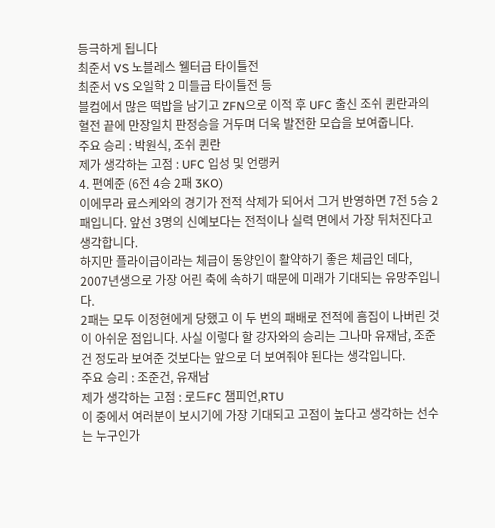등극하게 됩니다
최준서 VS 노블레스 웰터급 타이틀전
최준서 VS 오일학 2 미들급 타이틀전 등
블컴에서 많은 떡밥을 남기고 ZFN으로 이적 후 UFC 출신 조쉬 퀸란과의 혈전 끝에 만장일치 판정승을 거두며 더욱 발전한 모습을 보여줍니다.
주요 승리 : 박원식, 조쉬 퀸란
제가 생각하는 고점 : UFC 입성 및 언랭커
4. 편예준 (6전 4승 2패 3KO)
이에무라 료스케와의 경기가 전적 삭제가 되어서 그거 반영하면 7전 5승 2패입니다. 앞선 3명의 신예보다는 전적이나 실력 면에서 가장 뒤처진다고 생각합니다.
하지만 플라이급이라는 체급이 동양인이 활약하기 좋은 체급인 데다, 2007년생으로 가장 어린 축에 속하기 때문에 미래가 기대되는 유망주입니다.
2패는 모두 이정현에게 당했고 이 두 번의 패배로 전적에 흠집이 나버린 것이 아쉬운 점입니다. 사실 이렇다 할 강자와의 승리는 그나마 유재남, 조준건 정도라 보여준 것보다는 앞으로 더 보여줘야 된다는 생각입니다.
주요 승리 : 조준건, 유재남
제가 생각하는 고점 : 로드FC 챔피언,RTU
이 중에서 여러분이 보시기에 가장 기대되고 고점이 높다고 생각하는 선수는 누구인가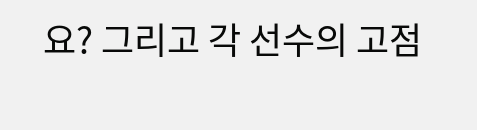요? 그리고 각 선수의 고점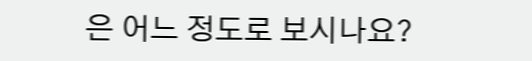은 어느 정도로 보시나요?